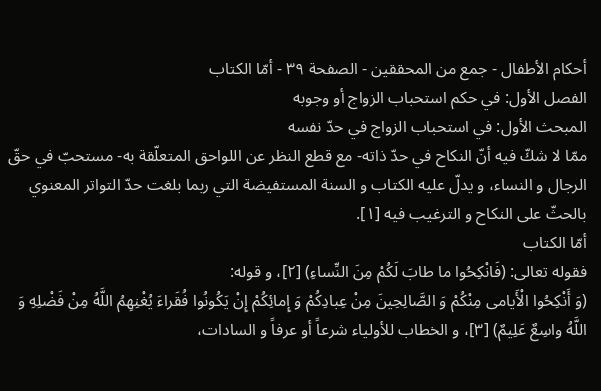أحكام الأطفال - جمع من المحققين - الصفحة ٣٩ - أمّا الكتاب
الفصل الأول: في حكم استحباب الزواج أو وجوبه
المبحث الأول: في استحباب الزواج في حدّ نفسه
ممّا لا شكّ فيه أنّ النكاح في حدّ ذاته- مع قطع النظر عن اللواحق المتعلّقة به- مستحبّ في حقّ الرجال و النساء، و يدلّ عليه الكتاب و السنة المستفيضة التي ربما بلغت حدّ التواتر المعنوي بالحثّ على النكاح و الترغيب فيه [١].
أمّا الكتاب
فقوله تعالى: (فَانْكِحُوا ما طابَ لَكُمْ مِنَ النِّساءِ) [٢]، و قوله:
(وَ أَنْكِحُوا الْأَيامى مِنْكُمْ وَ الصَّالِحِينَ مِنْ عِبادِكُمْ وَ إِمائِكُمْ إِنْ يَكُونُوا فُقَراءَ يُغْنِهِمُ اللَّهُ مِنْ فَضْلِهِ وَ اللَّهُ واسِعٌ عَلِيمٌ) [٣]، و الخطاب للأولياء شرعاً أو عرفاً و السادات،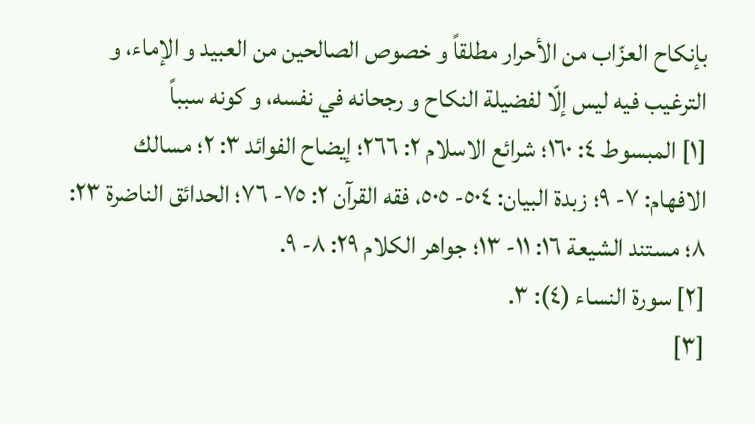بإنكاح العزّاب من الأحرار مطلقاً و خصوص الصالحين من العبيد و الإماء، و الترغيب فيه ليس إلّا لفضيلة النكاح و رجحانه في نفسه، و كونه سبباً
[١] المبسوط ٤: ١٦٠؛ شرائع الاسلام ٢: ٢٦٦؛ إيضاح الفوائد ٣: ٢؛ مسالك الافهام: ٧- ٩؛ زبدة البيان: ٥٠٤- ٥٠٥، فقه القرآن ٢: ٧٥- ٧٦؛ الحدائق الناضرة ٢٣: ٨؛ مستند الشيعة ١٦: ١١- ١٣؛ جواهر الكلام ٢٩: ٨- ٩.
[٢] سورة النساء (٤): ٣.
[٣]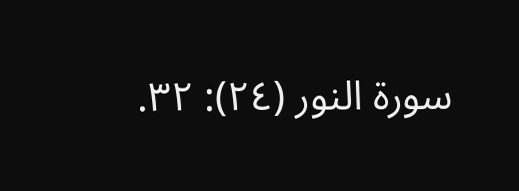سورة النور (٢٤): ٣٢.